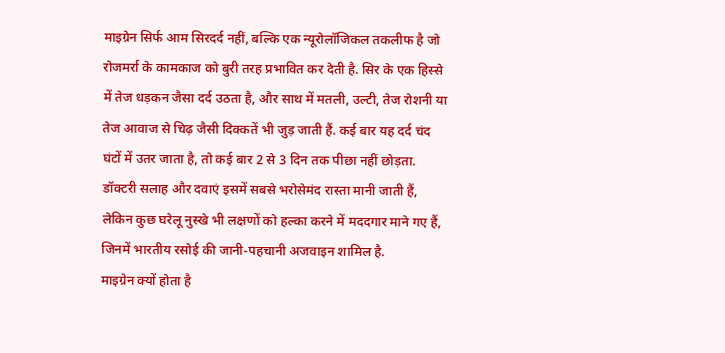माइग्रेन सिर्फ आम सिरदर्द नहीं, बल्कि एक न्यूरोलॉजिकल तकलीफ है जो रोजमर्रा के कामकाज को बुरी तरह प्रभावित कर देती है. सिर के एक हिस्से में तेज धड़कन जैसा दर्द उठता है, और साथ में मतली, उल्टी, तेज रोशनी या तेज आवाज से चिढ़ जैसी दिक्कतें भी जुड़ जाती हैं. कई बार यह दर्द चंद घंटों में उतर जाता है, तो कई बार 2 से 3 दिन तक पीछा नहीं छोड़ता. डॉक्टरी सलाह और दवाएं इसमें सबसे भरोसेमंद रास्ता मानी जाती हैं, लेकिन कुछ घरेलू नुस्खे भी लक्षणों को हल्का करने में मददगार माने गए हैं, जिनमें भारतीय रसोई की जानी-पहचानी अजवाइन शामिल है.
माइग्रेन क्यों होता है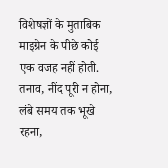विशेषज्ञों के मुताबिक माइग्रेन के पीछे कोई एक वजह नहीं होती. तनाव, नींद पूरी न होना, लंबे समय तक भूखे रहना,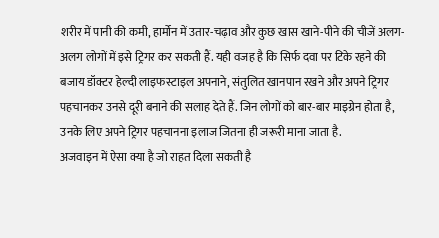शरीर में पानी की कमी, हार्मोन में उतार-चढ़ाव और कुछ खास खाने-पीने की चीजें अलग-अलग लोगों में इसे ट्रिगर कर सकती हैं. यही वजह है कि सिर्फ दवा पर टिके रहने की बजाय डॉक्टर हेल्दी लाइफस्टाइल अपनाने, संतुलित खानपान रखने और अपने ट्रिगर पहचानकर उनसे दूरी बनाने की सलाह देते हैं. जिन लोगों को बार-बार माइग्रेन होता है, उनके लिए अपने ट्रिगर पहचानना इलाज जितना ही जरूरी माना जाता है.
अजवाइन में ऐसा क्या है जो राहत दिला सकती है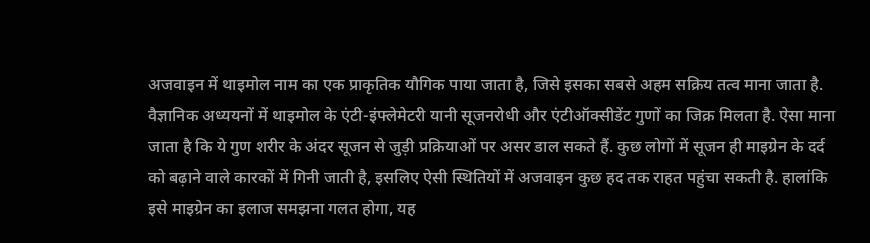अजवाइन में थाइमोल नाम का एक प्राकृतिक यौगिक पाया जाता है, जिसे इसका सबसे अहम सक्रिय तत्व माना जाता है. वैज्ञानिक अध्ययनों में थाइमोल के एंटी-इंफ्लेमेटरी यानी सूजनरोधी और एंटीऑक्सीडेंट गुणों का जिक्र मिलता है. ऐसा माना जाता है कि ये गुण शरीर के अंदर सूजन से जुड़ी प्रक्रियाओं पर असर डाल सकते हैं. कुछ लोगों में सूजन ही माइग्रेन के दर्द को बढ़ाने वाले कारकों में गिनी जाती है, इसलिए ऐसी स्थितियों में अजवाइन कुछ हद तक राहत पहुंचा सकती है. हालांकि इसे माइग्रेन का इलाज समझना गलत होगा, यह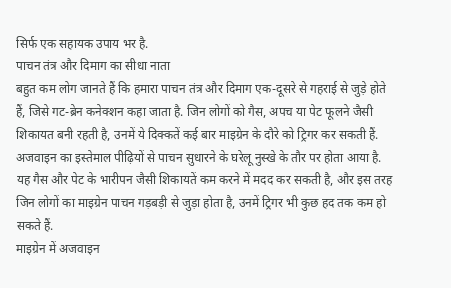सिर्फ एक सहायक उपाय भर है.
पाचन तंत्र और दिमाग का सीधा नाता
बहुत कम लोग जानते हैं कि हमारा पाचन तंत्र और दिमाग एक-दूसरे से गहराई से जुड़े होते हैं, जिसे गट-ब्रेन कनेक्शन कहा जाता है. जिन लोगों को गैस, अपच या पेट फूलने जैसी शिकायत बनी रहती है, उनमें ये दिक्कतें कई बार माइग्रेन के दौरे को ट्रिगर कर सकती हैं. अजवाइन का इस्तेमाल पीढ़ियों से पाचन सुधारने के घरेलू नुस्खे के तौर पर होता आया है. यह गैस और पेट के भारीपन जैसी शिकायतें कम करने में मदद कर सकती है, और इस तरह जिन लोगों का माइग्रेन पाचन गड़बड़ी से जुड़ा होता है, उनमें ट्रिगर भी कुछ हद तक कम हो सकते हैं.
माइग्रेन में अजवाइन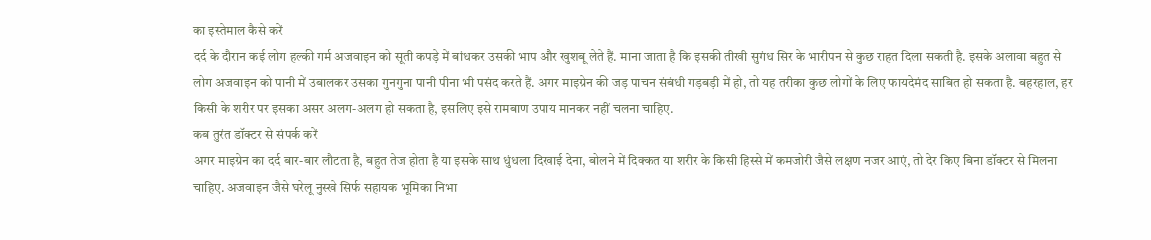का इस्तेमाल कैसे करें
दर्द के दौरान कई लोग हल्की गर्म अजवाइन को सूती कपड़े में बांधकर उसकी भाप और खुशबू लेते हैं. माना जाता है कि इसकी तीखी सुगंध सिर के भारीपन से कुछ राहत दिला सकती है. इसके अलावा बहुत से लोग अजवाइन को पानी में उबालकर उसका गुनगुना पानी पीना भी पसंद करते हैं. अगर माइग्रेन की जड़ पाचन संबंधी गड़बड़ी में हो, तो यह तरीका कुछ लोगों के लिए फायदेमंद साबित हो सकता है. बहरहाल, हर किसी के शरीर पर इसका असर अलग-अलग हो सकता है, इसलिए इसे रामबाण उपाय मानकर नहीं चलना चाहिए.
कब तुरंत डॉक्टर से संपर्क करें
अगर माइग्रेन का दर्द बार-बार लौटता है, बहुत तेज होता है या इसके साथ धुंधला दिखाई देना, बोलने में दिक्कत या शरीर के किसी हिस्से में कमजोरी जैसे लक्षण नजर आएं, तो देर किए बिना डॉक्टर से मिलना चाहिए. अजवाइन जैसे घरेलू नुस्खे सिर्फ सहायक भूमिका निभा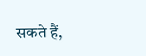सकते हैं,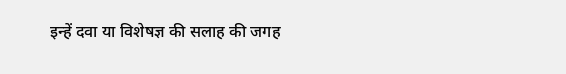इन्हें दवा या विशेषज्ञ की सलाह की जगह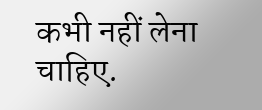कभी नहीं लेना चाहिए.